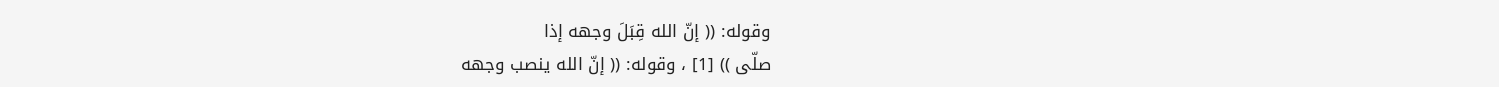وقوله: (( إنّ الله قِبَلَ وجهه إذا
صلّى )) [1] ، وقوله: (( إنّ الله ينصب وجهه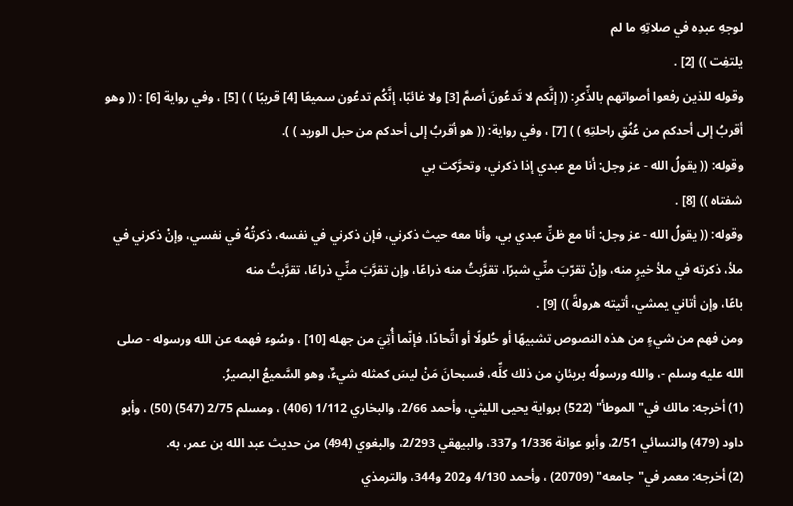لوجهِ عبدِه في صلاتِهِ ما لم
يلتفِت )) [2] .
وقوله للذين رفعوا أصواتهم بالذِّكرِ: (( إنَّكم لا تَدعُونَ أصمَّ [3] ولا غائبًا، إنَّكُم تدعُون سميعًا [4] قريبًا ) ) [5] ، وفي رواية [6] : (( وهو أقربُ إلى أحدكم من عُنُقِ راحلتِهِ ) ) [7] ، وفي رواية: (( هو أقربُ إلى أحدكم من حبل الوريد ) ).
وقوله: (( يقولُ الله - عز وجل: أنا مع عبدي إذا ذكرني، وتحرَّكت بي
شفتاه )) [8] .
وقوله: (( يقولُ الله - عز وجل: أنا مع ظنِّ عبدي بي، وأنا معه حيث ذكرني، فإن ذكرني في نفسه، ذكرتُهُ في نفسي، وإنْ ذكرني في ملأ، ذكرته في ملأ خيرٍ منه، وإنْ تقرّبَ منِّي شبرًا، تقرَّبتُ منه ذراعًا، وإن تقرَّبَ منِّي ذراعًا، تقرَّبتُ منه
باعًا، وإن أتاني يمشي، أتيته هرولةً )) [9] .
ومن فهم من شيءٍ من هذه النصوص تشبيهًا أو حُلولًا أو اتِّحادًا، فإنّما أُتِيَ من جهله [10] ، وسُوء فهمه عن الله ورسوله - صلى الله عليه وسلم -، والله ورسولُه بريئانِ من ذلك كلِّه، فسبحانَ مَنْ ليسَ كمثله شيءٌ، وهو السَّميعُ البصيرُ.
(1) أخرجه: مالك في"الموطأ" (522) برواية يحيى الليثي، وأحمد 2/66، والبخاري 1/112 (406) ، ومسلم 2/75 (547) (50) ، وأبو داود (479) والنسائي 2/51، وأبو عوانة 1/336 و337، والبيهقي 2/293، والبغوي (494) من حديث عبد الله بن عمر، به.
(2) أخرجه: معمر في"جامعه" (20709) ، وأحمد 4/130 و202 و344، والترمذي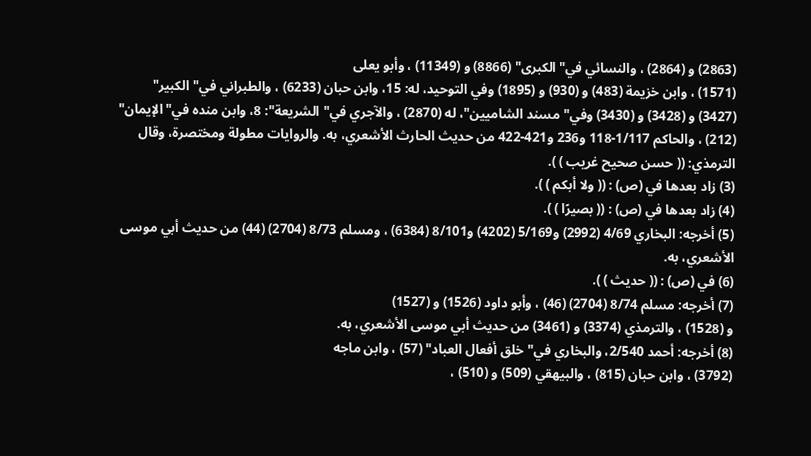(2863) و (2864) ، والنسائي في"الكبرى" (8866) و (11349) ، وأبو يعلى
(1571) ، وابن خزيمة (483) و (930) و (1895) وفي التوحيد، له: 15، وابن حبان (6233) ، والطبراني في"الكبير" (3427) و (3428) و (3430) وفي"مسند الشاميين"، له (2870) ، والآجري في"الشريعة": 8، وابن منده في"الإيمان" (212) ، والحاكم 1/117-118 و236 و421-422 من حديث الحارث الأشعري، به. والروايات مطولة ومختصرة، وقال الترمذي: (( حسن صحيح غريب ) ).
(3) زاد بعدها في (ص) : (( ولا أبكم ) ).
(4) زاد بعدها في (ص) : (( بصيرًا ) ).
(5) أخرجه: البخاري 4/69 (2992) و5/169 (4202) و8/101 (6384) ، ومسلم 8/73 (2704) (44) من حديث أبي موسى الأشعري، به.
(6) في (ص) : (( حديث ) ).
(7) أخرجه: مسلم 8/74 (2704) (46) ، وأبو داود (1526) و (1527)
و (1528) ، والترمذي (3374) و (3461) من حديث أبي موسى الأشعري، به.
(8) أخرجه: أحمد 2/540، والبخاري في"خلق أفعال العباد" (57) ، وابن ماجه
(3792) ، وابن حبان (815) ، والبيهقي (509) و (510) ،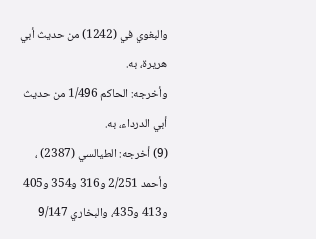والبغوي في (1242) من حديث أبي هريرة، به.
وأخرجه: الحاكم 1/496 من حديث أبي الدرداء، به.
(9) أخرجه: الطيالسي (2387) ، وأحمد 2/251 و316 و354 و405 و413 و435، والبخاري 9/147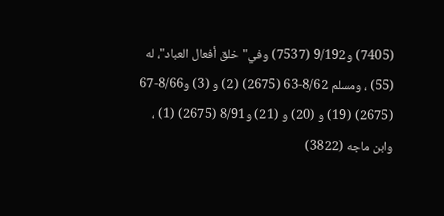(7405) و9/192 (7537) وفي"خلق أفعال العباد"، له (55) ، ومسلم 8/62-63 (2675) (2) و (3) و8/66-67 (2675) (19) و (20) و (21) و8/91 (2675) (1) ، وابن ماجه (3822)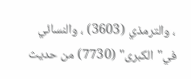، والترمذي (3603) ، والنسائي في"الكبرى" (7730) من حديث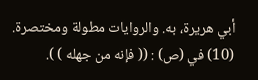أبي هريرة، به. والروايات مطولة ومختصرة.
(10) في (ص) : (( فإنه من جهله ) ).